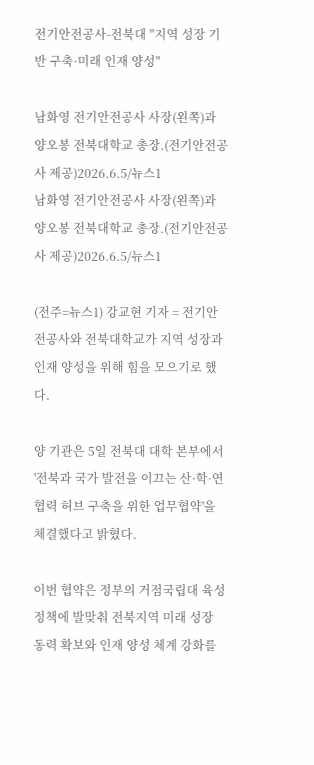전기안전공사-전북대 "지역 성장 기반 구축·미래 인재 양성"

남화영 전기안전공사 사장(왼쪽)과 양오봉 전북대학교 총장.(전기안전공사 제공)2026.6.5/뉴스1
남화영 전기안전공사 사장(왼쪽)과 양오봉 전북대학교 총장.(전기안전공사 제공)2026.6.5/뉴스1

(전주=뉴스1) 강교현 기자 = 전기안전공사와 전북대학교가 지역 성장과 인재 양성을 위해 힘을 모으기로 했다.

양 기관은 5일 전북대 대학 본부에서 '전북과 국가 발전을 이끄는 산·학·연 협력 허브 구축을 위한 업무협약'을 체결했다고 밝혔다.

이번 협약은 정부의 거점국립대 육성 정책에 발맞춰 전북지역 미래 성장 동력 확보와 인재 양성 체계 강화를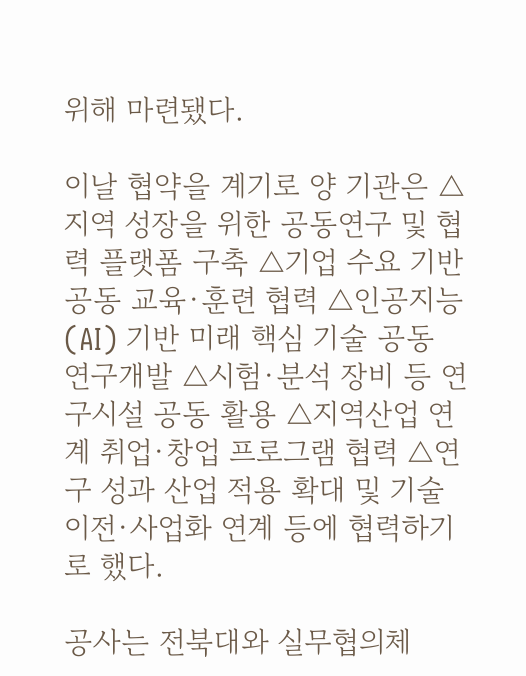위해 마련됐다.

이날 협약을 계기로 양 기관은 △지역 성장을 위한 공동연구 및 협력 플랫폼 구축 △기업 수요 기반 공동 교육·훈련 협력 △인공지능(AI) 기반 미래 핵심 기술 공동 연구개발 △시험·분석 장비 등 연구시설 공동 활용 △지역산업 연계 취업·창업 프로그램 협력 △연구 성과 산업 적용 확대 및 기술이전·사업화 연계 등에 협력하기로 했다.

공사는 전북대와 실무협의체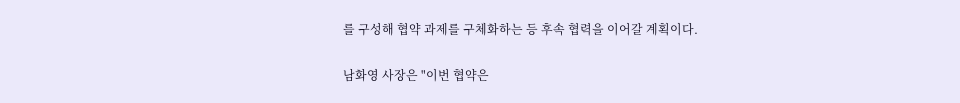를 구성해 협약 과제를 구체화하는 등 후속 협력을 이어갈 계획이다.

남화영 사장은 "이번 협약은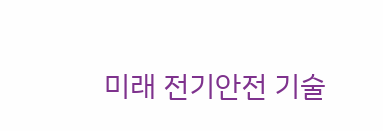미래 전기안전 기술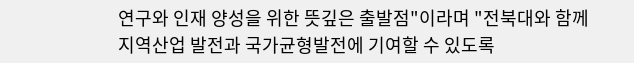연구와 인재 양성을 위한 뜻깊은 출발점"이라며 "전북대와 함께 지역산업 발전과 국가균형발전에 기여할 수 있도록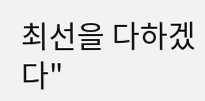최선을 다하겠다"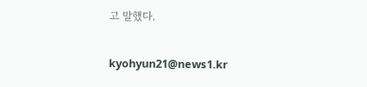고 말했다.

kyohyun21@news1.kr